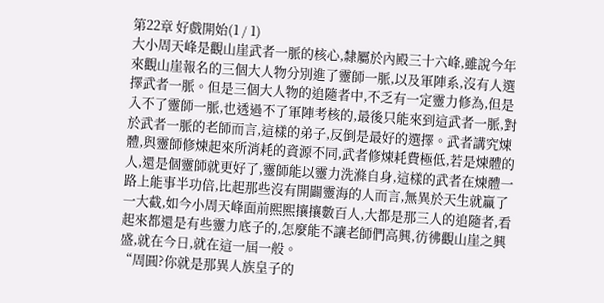第22章 好戲開始(1 / 1)
大小周天峰是觀山崖武者一脈的核心,隸屬於內殿三十六峰,雖說今年來觀山崖報名的三個大人物分別進了靈師一脈,以及軍陣系,沒有人選擇武者一脈。但是三個大人物的追隨者中,不乏有一定靈力修為,但是入不了靈師一脈,也透過不了軍陣考核的,最後只能來到這武者一脈,對於武者一脈的老師而言,這樣的弟子,反倒是最好的選擇。武者講究煉體,與靈師修煉起來所消耗的資源不同,武者修煉耗費極低,若是煉體的人,還是個靈師就更好了,靈師能以靈力洗滌自身,這樣的武者在煉體一路上能事半功倍,比起那些沒有開闢靈海的人而言,無異於天生就贏了一大截,如今小周天峰面前熙熙攘攘數百人,大都是那三人的追隨者,看起來都還是有些靈力底子的,怎麼能不讓老師們高興,彷彿觀山崖之興盛,就在今日,就在這一屆一般。
“周圓?你就是那異人族皇子的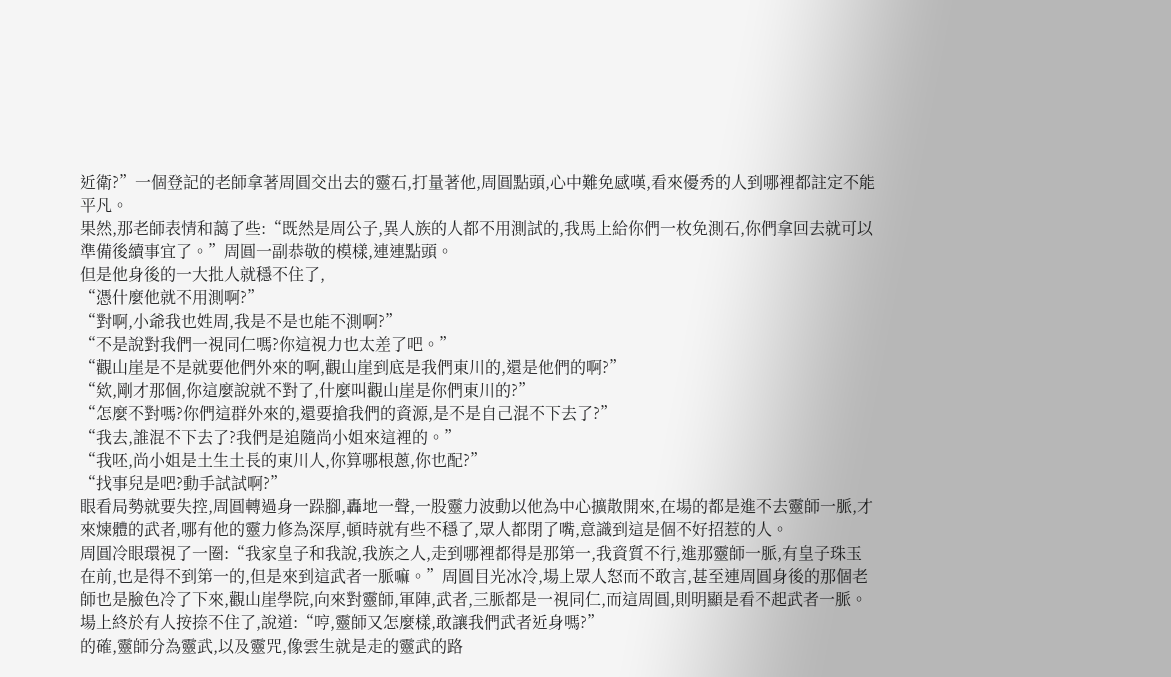近衛?”一個登記的老師拿著周圓交出去的靈石,打量著他,周圓點頭,心中難免感嘆,看來優秀的人到哪裡都註定不能平凡。
果然,那老師表情和藹了些:“既然是周公子,異人族的人都不用測試的,我馬上給你們一枚免測石,你們拿回去就可以準備後續事宜了。”周圓一副恭敬的模樣,連連點頭。
但是他身後的一大批人就穩不住了,
“憑什麼他就不用測啊?”
“對啊,小爺我也姓周,我是不是也能不測啊?”
“不是說對我們一視同仁嗎?你這視力也太差了吧。”
“觀山崖是不是就要他們外來的啊,觀山崖到底是我們東川的,還是他們的啊?”
“欸,剛才那個,你這麼說就不對了,什麼叫觀山崖是你們東川的?”
“怎麼不對嗎?你們這群外來的,還要搶我們的資源,是不是自己混不下去了?”
“我去,誰混不下去了?我們是追隨尚小姐來這裡的。”
“我呸,尚小姐是土生土長的東川人,你算哪根蔥,你也配?”
“找事兒是吧?動手試試啊?”
眼看局勢就要失控,周圓轉過身一跺腳,轟地一聲,一股靈力波動以他為中心擴散開來,在場的都是進不去靈師一脈,才來煉體的武者,哪有他的靈力修為深厚,頓時就有些不穩了,眾人都閉了嘴,意識到這是個不好招惹的人。
周圓冷眼環視了一圈:“我家皇子和我說,我族之人,走到哪裡都得是那第一,我資質不行,進那靈師一脈,有皇子珠玉在前,也是得不到第一的,但是來到這武者一脈嘛。”周圓目光冰冷,場上眾人怒而不敢言,甚至連周圓身後的那個老師也是臉色冷了下來,觀山崖學院,向來對靈師,軍陣,武者,三脈都是一視同仁,而這周圓,則明顯是看不起武者一脈。
場上終於有人按捺不住了,說道:“哼,靈師又怎麼樣,敢讓我們武者近身嗎?”
的確,靈師分為靈武,以及靈咒,像雲生就是走的靈武的路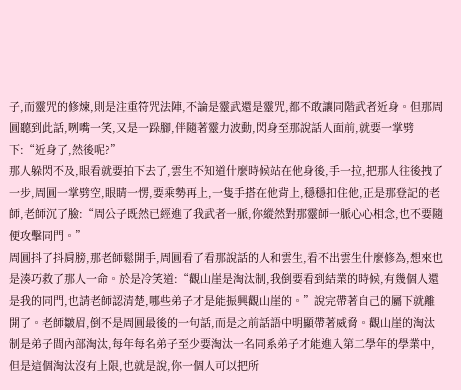子,而靈咒的修煉,則是注重符咒法陣,不論是靈武還是靈咒,都不敢讓同階武者近身。但那周圓聽到此話,咧嘴一笑,又是一跺腳,伴隨著靈力波動,閃身至那說話人面前,就要一掌劈下:“近身了,然後呢?”
那人躲閃不及,眼看就要拍下去了,雲生不知道什麼時候站在他身後,手一拉,把那人往後拽了一步,周圓一掌劈空,眼睛一愣,要乘勢再上,一隻手搭在他背上,穩穩扣住他,正是那登記的老師,老師沉了臉:“周公子既然已經進了我武者一脈,你縱然對那靈師一脈心心相念,也不要隨便攻擊同門。”
周圓抖了抖肩膀,那老師鬆開手,周圓看了看那說話的人和雲生,看不出雲生什麼修為,想來也是湊巧救了那人一命。於是冷笑道:“觀山崖是淘汰制,我倒要看到結業的時候,有幾個人還是我的同門,也請老師認清楚,哪些弟子才是能振興觀山崖的。”說完帶著自己的屬下就離開了。老師皺眉,倒不是周圓最後的一句話,而是之前話語中明顯帶著威脅。觀山崖的淘汰制是弟子間內部淘汰,每年每名弟子至少要淘汰一名同系弟子才能進入第二學年的學業中,但是這個淘汰沒有上限,也就是說,你一個人可以把所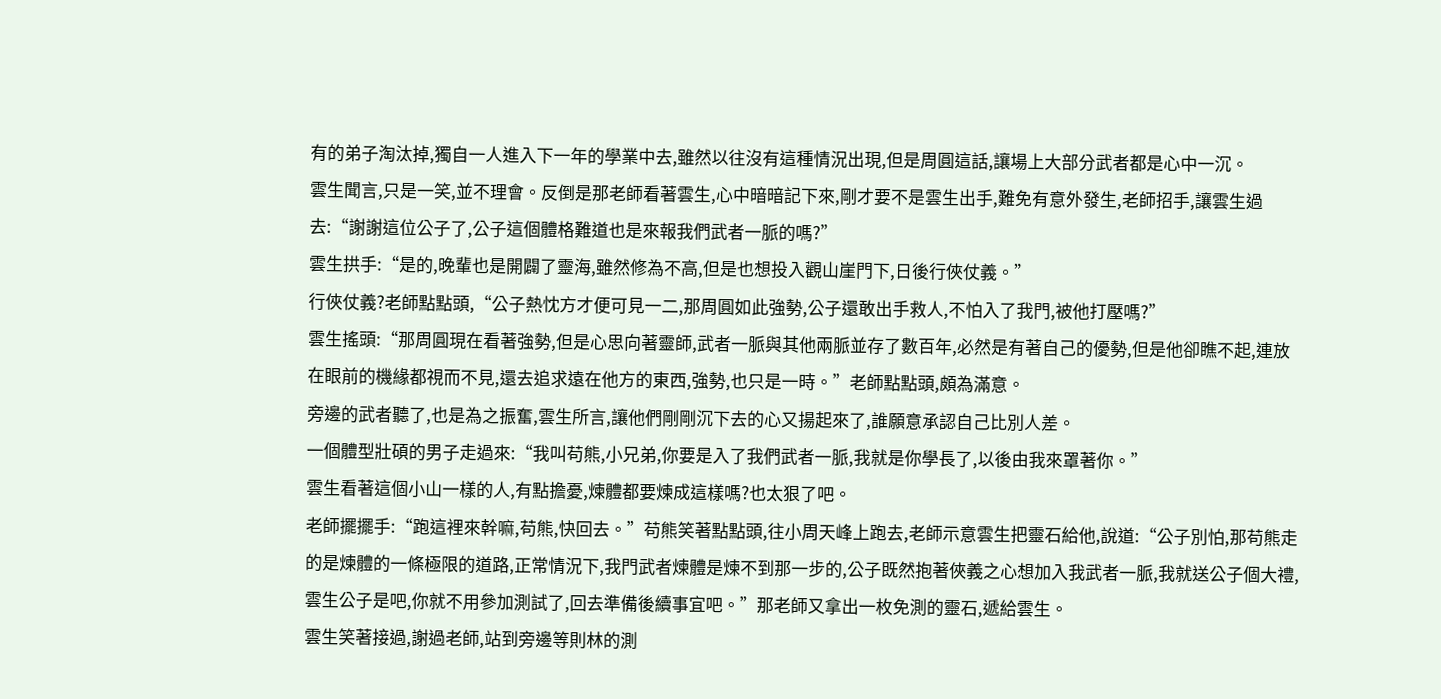有的弟子淘汰掉,獨自一人進入下一年的學業中去,雖然以往沒有這種情況出現,但是周圓這話,讓場上大部分武者都是心中一沉。
雲生聞言,只是一笑,並不理會。反倒是那老師看著雲生,心中暗暗記下來,剛才要不是雲生出手,難免有意外發生,老師招手,讓雲生過去:“謝謝這位公子了,公子這個體格難道也是來報我們武者一脈的嗎?”
雲生拱手:“是的,晚輩也是開闢了靈海,雖然修為不高,但是也想投入觀山崖門下,日後行俠仗義。”
行俠仗義?老師點點頭,“公子熱忱方才便可見一二,那周圓如此強勢,公子還敢出手救人,不怕入了我門,被他打壓嗎?”
雲生搖頭:“那周圓現在看著強勢,但是心思向著靈師,武者一脈與其他兩脈並存了數百年,必然是有著自己的優勢,但是他卻瞧不起,連放在眼前的機緣都視而不見,還去追求遠在他方的東西,強勢,也只是一時。”老師點點頭,頗為滿意。
旁邊的武者聽了,也是為之振奮,雲生所言,讓他們剛剛沉下去的心又揚起來了,誰願意承認自己比別人差。
一個體型壯碩的男子走過來:“我叫苟熊,小兄弟,你要是入了我們武者一脈,我就是你學長了,以後由我來罩著你。”
雲生看著這個小山一樣的人,有點擔憂,煉體都要煉成這樣嗎?也太狠了吧。
老師擺擺手:“跑這裡來幹嘛,苟熊,快回去。”苟熊笑著點點頭,往小周天峰上跑去,老師示意雲生把靈石給他,說道:“公子別怕,那苟熊走的是煉體的一條極限的道路,正常情況下,我門武者煉體是煉不到那一步的,公子既然抱著俠義之心想加入我武者一脈,我就送公子個大禮,雲生公子是吧,你就不用參加測試了,回去準備後續事宜吧。”那老師又拿出一枚免測的靈石,遞給雲生。
雲生笑著接過,謝過老師,站到旁邊等則林的測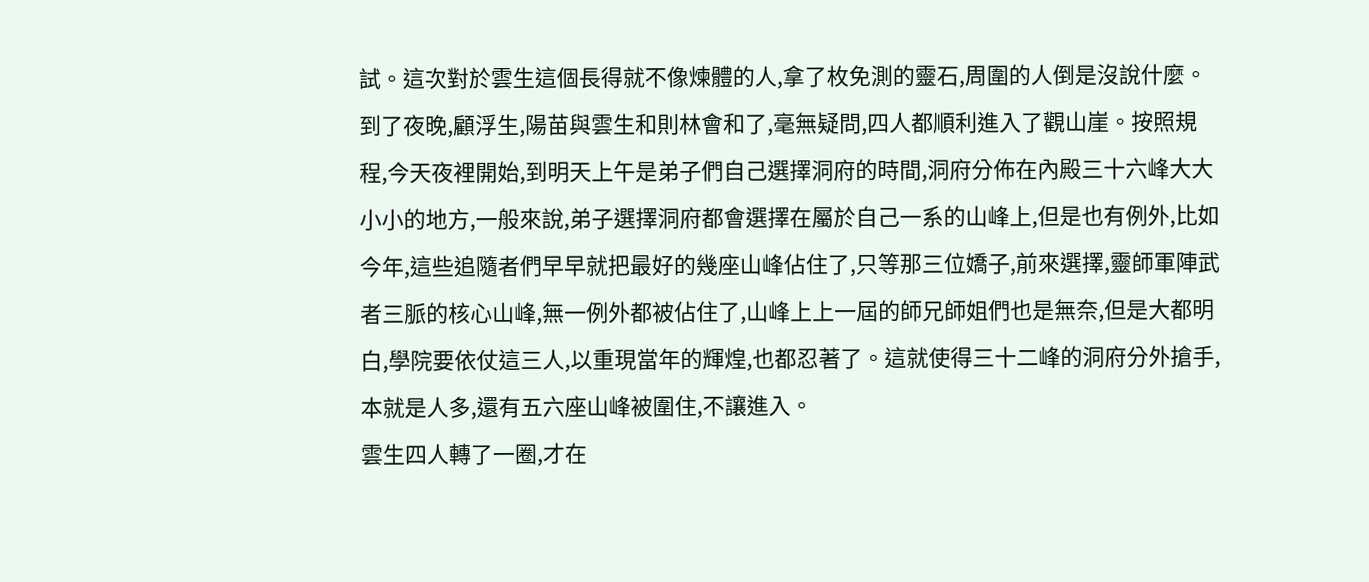試。這次對於雲生這個長得就不像煉體的人,拿了枚免測的靈石,周圍的人倒是沒說什麼。
到了夜晚,顧浮生,陽苗與雲生和則林會和了,毫無疑問,四人都順利進入了觀山崖。按照規程,今天夜裡開始,到明天上午是弟子們自己選擇洞府的時間,洞府分佈在內殿三十六峰大大小小的地方,一般來說,弟子選擇洞府都會選擇在屬於自己一系的山峰上,但是也有例外,比如今年,這些追隨者們早早就把最好的幾座山峰佔住了,只等那三位嬌子,前來選擇,靈師軍陣武者三脈的核心山峰,無一例外都被佔住了,山峰上上一屆的師兄師姐們也是無奈,但是大都明白,學院要依仗這三人,以重現當年的輝煌,也都忍著了。這就使得三十二峰的洞府分外搶手,本就是人多,還有五六座山峰被圍住,不讓進入。
雲生四人轉了一圈,才在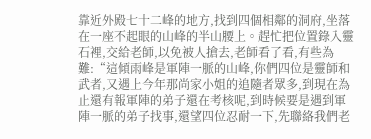靠近外殿七十二峰的地方,找到四個相鄰的洞府,坐落在一座不起眼的山峰的半山腰上。趕忙把位置錄入靈石裡,交給老師,以免被人搶去,老師看了看,有些為難:“這傾雨峰是軍陣一脈的山峰,你們四位是靈師和武者,又遇上今年那尚家小姐的追隨者眾多,到現在為止還有報軍陣的弟子還在考核呢,到時候要是遇到軍陣一脈的弟子找事,還望四位忍耐一下,先聯絡我們老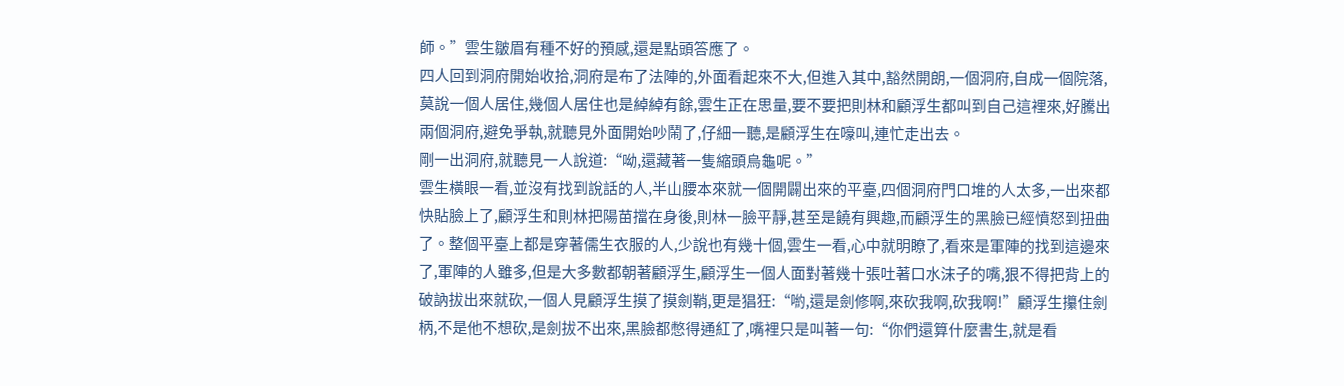師。”雲生皺眉有種不好的預感,還是點頭答應了。
四人回到洞府開始收拾,洞府是布了法陣的,外面看起來不大,但進入其中,豁然開朗,一個洞府,自成一個院落,莫說一個人居住,幾個人居住也是綽綽有餘,雲生正在思量,要不要把則林和顧浮生都叫到自己這裡來,好騰出兩個洞府,避免爭執,就聽見外面開始吵鬧了,仔細一聽,是顧浮生在嚎叫,連忙走出去。
剛一出洞府,就聽見一人說道:“呦,還藏著一隻縮頭烏龜呢。”
雲生橫眼一看,並沒有找到說話的人,半山腰本來就一個開闢出來的平臺,四個洞府門口堆的人太多,一出來都快貼臉上了,顧浮生和則林把陽苗擋在身後,則林一臉平靜,甚至是饒有興趣,而顧浮生的黑臉已經憤怒到扭曲了。整個平臺上都是穿著儒生衣服的人,少說也有幾十個,雲生一看,心中就明瞭了,看來是軍陣的找到這邊來了,軍陣的人雖多,但是大多數都朝著顧浮生,顧浮生一個人面對著幾十張吐著口水沫子的嘴,狠不得把背上的破訥拔出來就砍,一個人見顧浮生摸了摸劍鞘,更是猖狂:“喲,還是劍修啊,來砍我啊,砍我啊!”顧浮生攥住劍柄,不是他不想砍,是劍拔不出來,黑臉都憋得通紅了,嘴裡只是叫著一句:“你們還算什麼書生,就是看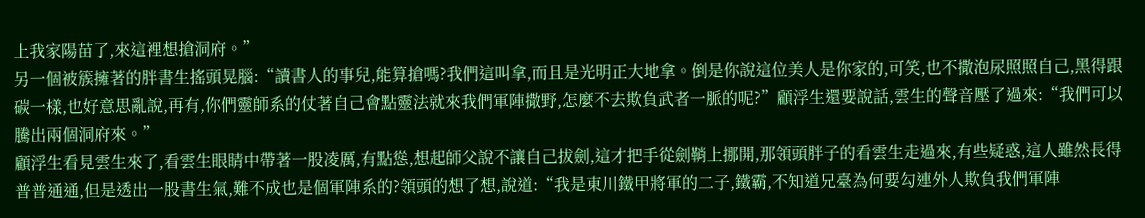上我家陽苗了,來這裡想搶洞府。”
另一個被簇擁著的胖書生搖頭晃腦:“讀書人的事兒,能算搶嗎?我們這叫拿,而且是光明正大地拿。倒是你說這位美人是你家的,可笑,也不撒泡尿照照自己,黑得跟碳一樣,也好意思亂說,再有,你們靈師系的仗著自己會點靈法就來我們軍陣撒野,怎麼不去欺負武者一脈的呢?”顧浮生還要說話,雲生的聲音壓了過來:“我們可以騰出兩個洞府來。”
顧浮生看見雲生來了,看雲生眼睛中帶著一股凌厲,有點慫,想起師父說不讓自己拔劍,這才把手從劍鞘上挪開,那領頭胖子的看雲生走過來,有些疑惑,這人雖然長得普普通通,但是透出一股書生氣,難不成也是個軍陣系的?領頭的想了想,說道:“我是東川鐵甲將軍的二子,鐵霸,不知道兄臺為何要勾連外人欺負我們軍陣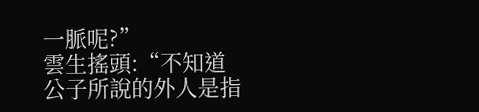一脈呢?”
雲生搖頭:“不知道公子所說的外人是指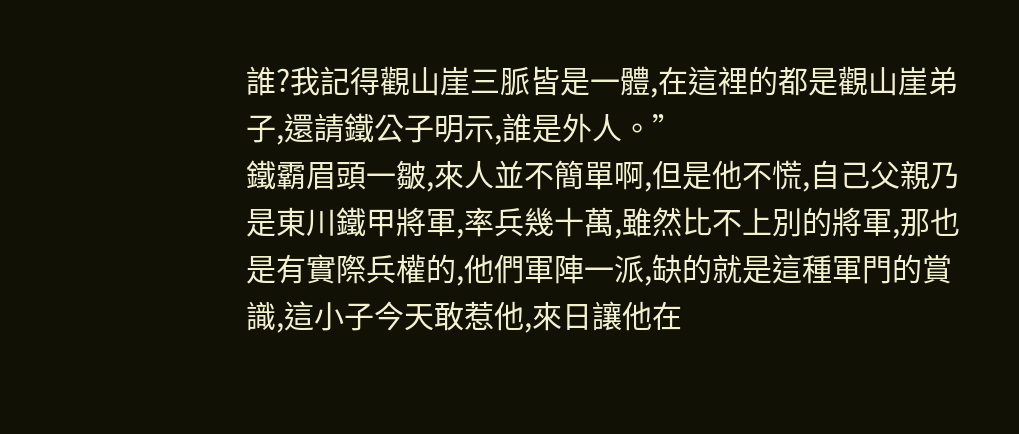誰?我記得觀山崖三脈皆是一體,在這裡的都是觀山崖弟子,還請鐵公子明示,誰是外人。”
鐵霸眉頭一皺,來人並不簡單啊,但是他不慌,自己父親乃是東川鐵甲將軍,率兵幾十萬,雖然比不上別的將軍,那也是有實際兵權的,他們軍陣一派,缺的就是這種軍門的賞識,這小子今天敢惹他,來日讓他在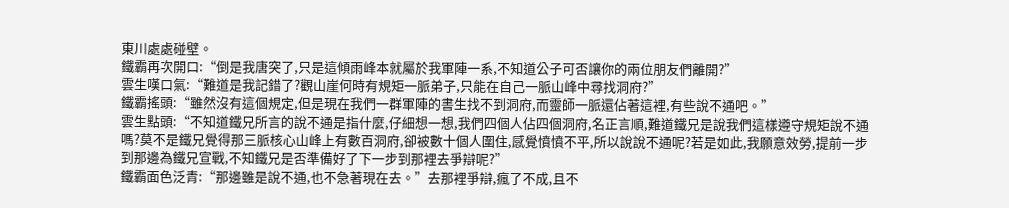東川處處碰壁。
鐵霸再次開口:“倒是我唐突了,只是這傾雨峰本就屬於我軍陣一系,不知道公子可否讓你的兩位朋友們離開?”
雲生嘆口氣:“難道是我記錯了?觀山崖何時有規矩一脈弟子,只能在自己一脈山峰中尋找洞府?”
鐵霸搖頭:“雖然沒有這個規定,但是現在我們一群軍陣的書生找不到洞府,而靈師一脈還佔著這裡,有些說不通吧。”
雲生點頭:“不知道鐵兄所言的說不通是指什麼,仔細想一想,我們四個人佔四個洞府,名正言順,難道鐵兄是說我們這樣遵守規矩說不通嗎?莫不是鐵兄覺得那三脈核心山峰上有數百洞府,卻被數十個人圍住,感覺憤憤不平,所以說說不通呢?若是如此,我願意效勞,提前一步到那邊為鐵兄宣戰,不知鐵兄是否準備好了下一步到那裡去爭辯呢?”
鐵霸面色泛青:“那邊雖是說不通,也不急著現在去。”去那裡爭辯,瘋了不成,且不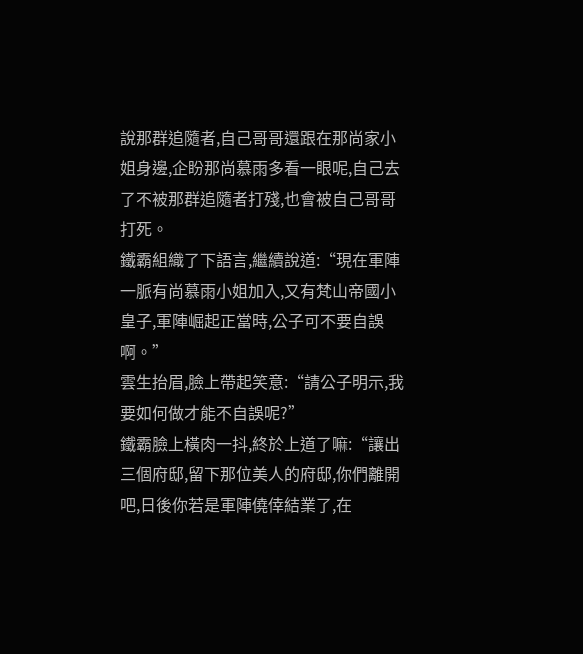說那群追隨者,自己哥哥還跟在那尚家小姐身邊,企盼那尚慕雨多看一眼呢,自己去了不被那群追隨者打殘,也會被自己哥哥打死。
鐵霸組織了下語言,繼續說道:“現在軍陣一脈有尚慕雨小姐加入,又有梵山帝國小皇子,軍陣崛起正當時,公子可不要自誤啊。”
雲生抬眉,臉上帶起笑意:“請公子明示,我要如何做才能不自誤呢?”
鐵霸臉上橫肉一抖,終於上道了嘛:“讓出三個府邸,留下那位美人的府邸,你們離開吧,日後你若是軍陣僥倖結業了,在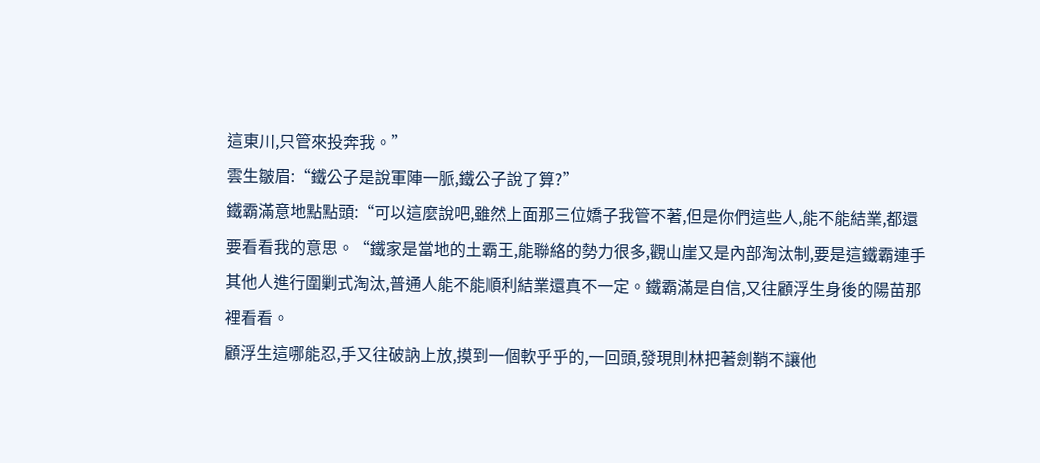這東川,只管來投奔我。”
雲生皺眉:“鐵公子是說軍陣一脈,鐵公子說了算?”
鐵霸滿意地點點頭:“可以這麼說吧,雖然上面那三位嬌子我管不著,但是你們這些人,能不能結業,都還要看看我的意思。“鐵家是當地的土霸王,能聯絡的勢力很多,觀山崖又是內部淘汰制,要是這鐵霸連手其他人進行圍剿式淘汰,普通人能不能順利結業還真不一定。鐵霸滿是自信,又往顧浮生身後的陽苗那裡看看。
顧浮生這哪能忍,手又往破訥上放,摸到一個軟乎乎的,一回頭,發現則林把著劍鞘不讓他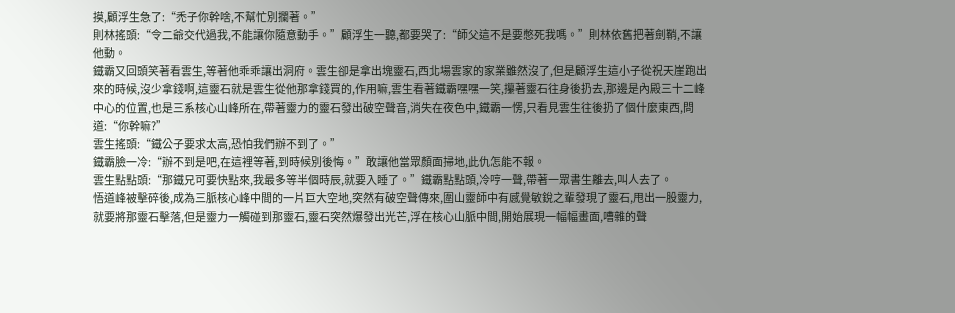摸,顧浮生急了:“禿子你幹啥,不幫忙別攔著。”
則林搖頭:“令二爺交代過我,不能讓你隨意動手。”顧浮生一聽,都要哭了:“師父這不是要憋死我嗎。”則林依舊把著劍鞘,不讓他動。
鐵霸又回頭笑著看雲生,等著他乖乖讓出洞府。雲生卻是拿出塊靈石,西北場雲家的家業雖然沒了,但是顧浮生這小子從祝天崖跑出來的時候,沒少拿錢啊,這靈石就是雲生從他那拿錢買的,作用嘛,雲生看著鐵霸嘿嘿一笑,攥著靈石往身後扔去,那邊是內殿三十二峰中心的位置,也是三系核心山峰所在,帶著靈力的靈石發出破空聲音,消失在夜色中,鐵霸一愣,只看見雲生往後扔了個什麼東西,問道:“你幹嘛?”
雲生搖頭:“鐵公子要求太高,恐怕我們辦不到了。”
鐵霸臉一冷:“辦不到是吧,在這裡等著,到時候別後悔。”敢讓他當眾顏面掃地,此仇怎能不報。
雲生點點頭:“那鐵兄可要快點來,我最多等半個時辰,就要入睡了。”鐵霸點點頭,冷哼一聲,帶著一眾書生離去,叫人去了。
悟道峰被擊碎後,成為三脈核心峰中間的一片巨大空地,突然有破空聲傳來,圍山靈師中有感覺敏銳之輩發現了靈石,甩出一股靈力,就要將那靈石擊落,但是靈力一觸碰到那靈石,靈石突然爆發出光芒,浮在核心山脈中間,開始展現一幅幅畫面,嘈雜的聲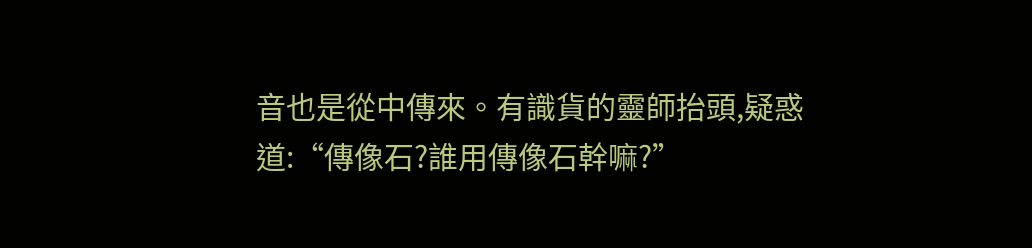音也是從中傳來。有識貨的靈師抬頭,疑惑道:“傳像石?誰用傳像石幹嘛?”